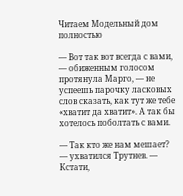Читаем Модельный дом полностью

— Вот так вот всегда с вами, — обиженным голосом протянула Марго, — не успеешь парочку ласковых слов сказать, как тут же тебе «хватит да хватит». А так бы хотелось поболтать с вами.

— Так кто же нам мешает? — ухватился Трутнев. — Кстати,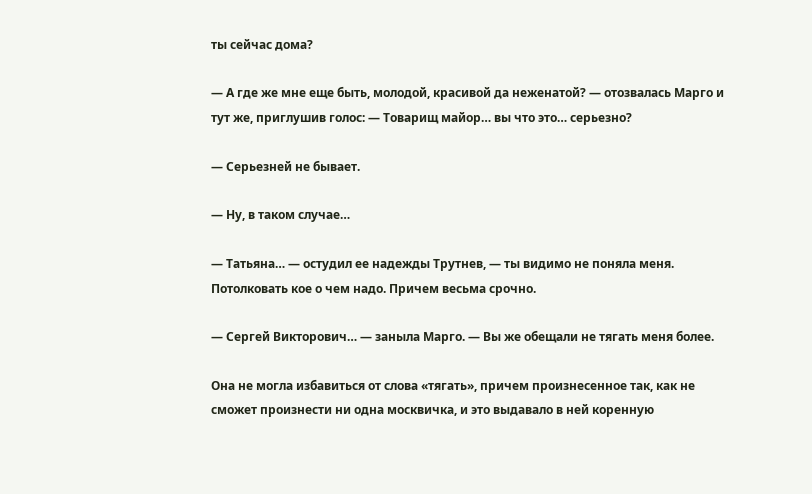ты сейчас дома?

— А где же мне еще быть, молодой, красивой да неженатой? — отозвалась Марго и тут же, приглушив голос: — Товарищ майор… вы что это… серьезно?

— Серьезней не бывает.

— Ну, в таком случае…

— Татьяна… — остудил ее надежды Трутнев, — ты видимо не поняла меня. Потолковать кое о чем надо. Причем весьма срочно.

— Сергей Викторович… — заныла Марго. — Вы же обещали не тягать меня более.

Она не могла избавиться от слова «тягать», причем произнесенное так, как не сможет произнести ни одна москвичка, и это выдавало в ней коренную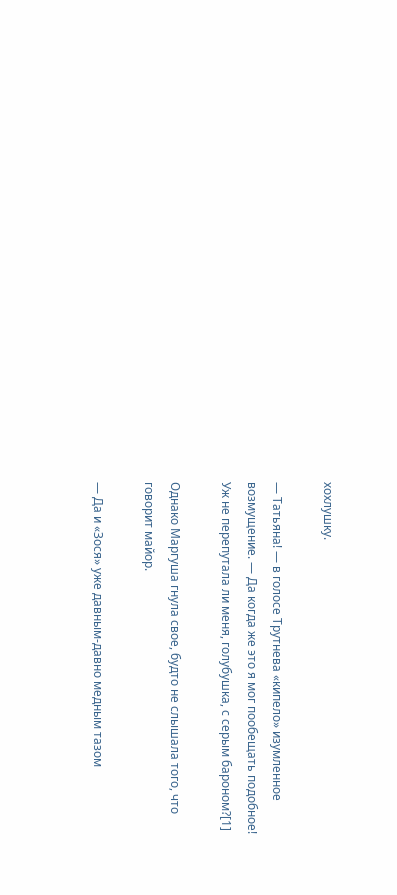хохлушку.

— Татьяна! — в голосе Трутнева «кипело» изумленное возмущение. — Да когда же это я мог пообещать подобное! Уж не перепутала ли меня, голубушка, с серым бароном?[1]

Однако Маргуша гнула свое, будто не слышала того, что говорит майор.

— Да и «Зося» уже давным-давно медным тазом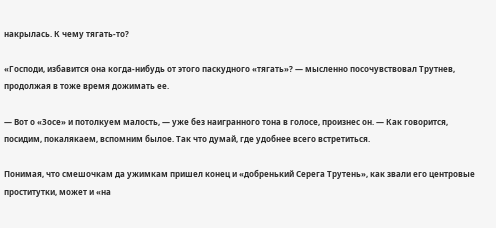накрылась. К чему тягать-то?

«Господи, избавится она когда-нибудь от этого паскудного «тягать»? — мысленно посочувствовал Трутнев, продолжая в тоже время дожимать ее.

— Вот о «Зосе» и потолкуем малость, — уже без наигранного тона в голосе, произнес он. — Как говорится, посидим, покалякаем, вспомним былое. Так что думай, где удобнее всего встретиться.

Понимая, что смешочкам да ужимкам пришел конец и «добренький Серега Трутень», как звали его центровые проститутки, может и «на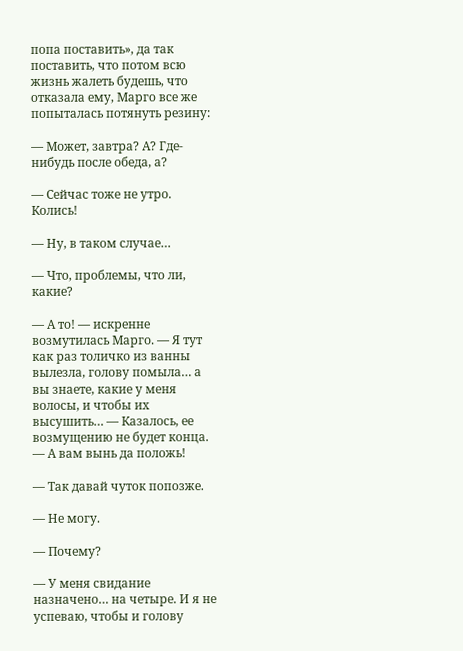попа поставить», да так поставить, что потом всю жизнь жалеть будешь, что отказала ему, Марго все же попыталась потянуть резину:

— Может, завтра? А? Где-нибудь после обеда, а?

— Сейчас тоже не утро. Колись!

— Ну, в таком случае…

— Что, проблемы, что ли, какие?

— А то! — искренне возмутилась Марго. — Я тут как раз толичко из ванны вылезла, голову помыла… а вы знаете, какие у меня волосы, и чтобы их высушить… — Казалось, ее возмущению не будет конца. — А вам вынь да положь!

— Так давай чуток попозже.

— Не могу.

— Почему?

— У меня свидание назначено… на четыре. И я не успеваю, чтобы и голову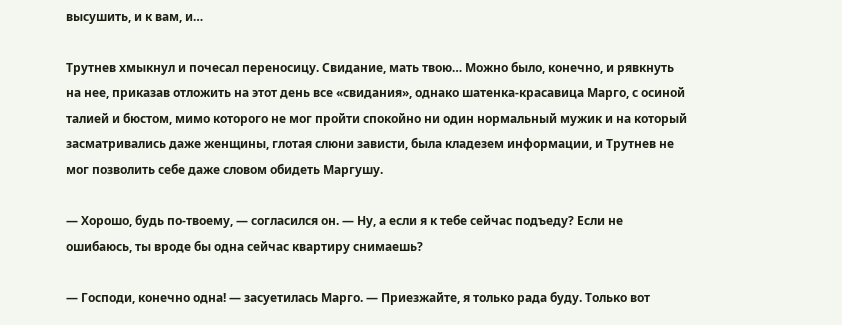высушить, и к вам, и…

Трутнев хмыкнул и почесал переносицу. Свидание, мать твою… Можно было, конечно, и рявкнуть на нее, приказав отложить на этот день все «свидания», однако шатенка-красавица Марго, с осиной талией и бюстом, мимо которого не мог пройти спокойно ни один нормальный мужик и на который засматривались даже женщины, глотая слюни зависти, была кладезем информации, и Трутнев не мог позволить себе даже словом обидеть Маргушу.

— Хорошо, будь по-твоему, — согласился он. — Ну, а если я к тебе сейчас подъеду? Если не ошибаюсь, ты вроде бы одна сейчас квартиру снимаешь?

— Господи, конечно одна! — засуетилась Марго. — Приезжайте, я только рада буду. Только вот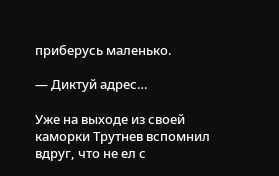приберусь маленько.

— Диктуй адрес…

Уже на выходе из своей каморки Трутнев вспомнил вдруг, что не ел с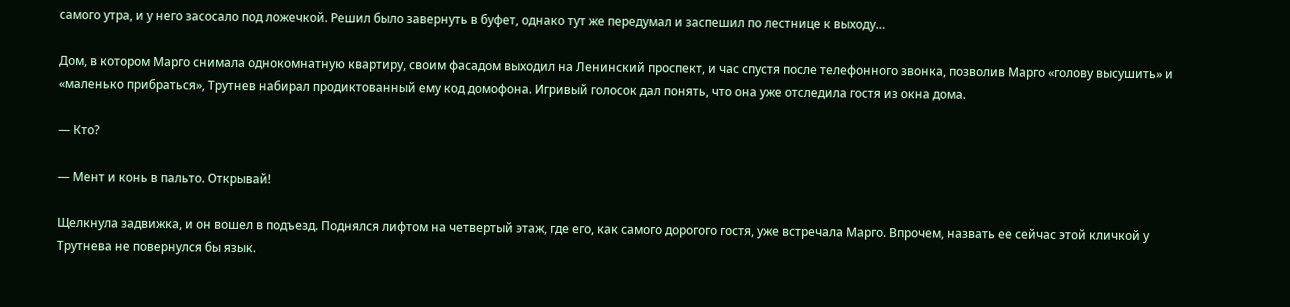самого утра, и у него засосало под ложечкой. Решил было завернуть в буфет, однако тут же передумал и заспешил по лестнице к выходу…

Дом, в котором Марго снимала однокомнатную квартиру, своим фасадом выходил на Ленинский проспект, и час спустя после телефонного звонка, позволив Марго «голову высушить» и «маленько прибраться», Трутнев набирал продиктованный ему код домофона. Игривый голосок дал понять, что она уже отследила гостя из окна дома.

— Кто?

— Мент и конь в пальто. Открывай!

Щелкнула задвижка, и он вошел в подъезд. Поднялся лифтом на четвертый этаж, где его, как самого дорогого гостя, уже встречала Марго. Впрочем, назвать ее сейчас этой кличкой у Трутнева не повернулся бы язык.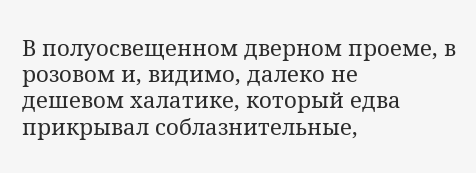В полуосвещенном дверном проеме, в розовом и, видимо, далеко не дешевом халатике, который едва прикрывал соблазнительные,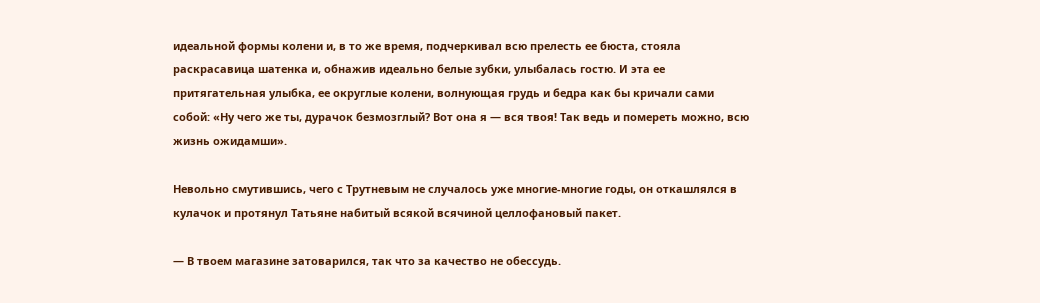идеальной формы колени и, в то же время, подчеркивал всю прелесть ее бюста, стояла раскрасавица шатенка и, обнажив идеально белые зубки, улыбалась гостю. И эта ее притягательная улыбка, ее округлые колени, волнующая грудь и бедра как бы кричали сами собой: «Ну чего же ты, дурачок безмозглый? Вот она я — вся твоя! Так ведь и помереть можно, всю жизнь ожидамши».

Невольно смутившись, чего с Трутневым не случалось уже многие-многие годы, он откашлялся в кулачок и протянул Татьяне набитый всякой всячиной целлофановый пакет.

— В твоем магазине затоварился, так что за качество не обессудь.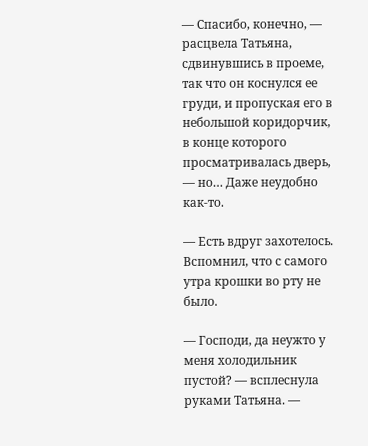— Спасибо, конечно, — расцвела Татьяна, сдвинувшись в проеме, так что он коснулся ее груди, и пропуская его в небольшой коридорчик, в конце которого просматривалась дверь, — но… Даже неудобно как-то.

— Есть вдруг захотелось. Вспомнил, что с самого утра крошки во рту не было.

— Господи, да неужто у меня холодильник пустой? — всплеснула руками Татьяна. —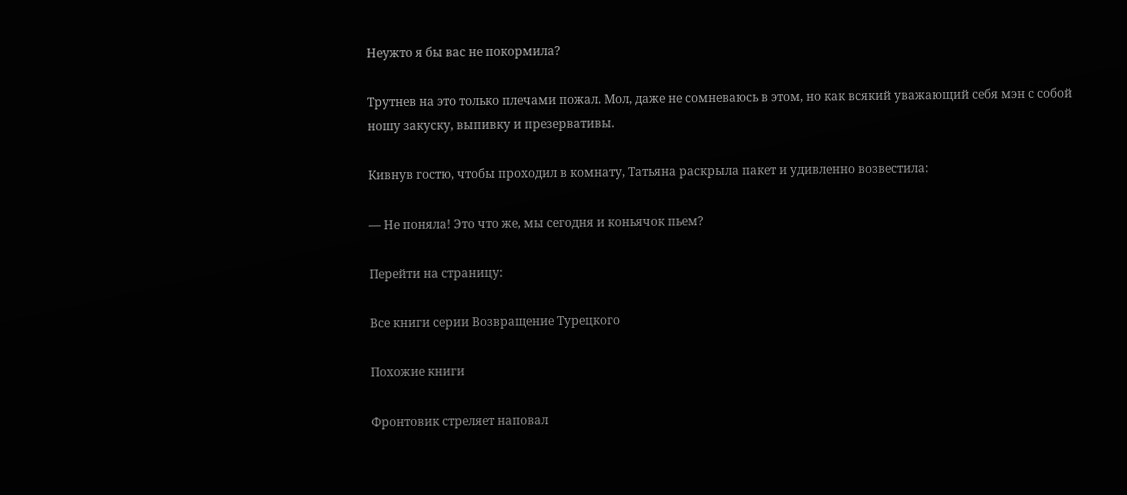Неужто я бы вас не покормила?

Трутнев на это только плечами пожал. Мол, даже не сомневаюсь в этом, но как всякий уважающий себя мэн с собой ношу закуску, выпивку и презервативы.

Кивнув гостю, чтобы проходил в комнату, Татьяна раскрыла пакет и удивленно возвестила:

— Не поняла! Это что же, мы сегодня и коньячок пьем?

Перейти на страницу:

Все книги серии Возвращение Турецкого

Похожие книги

Фронтовик стреляет наповал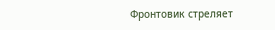Фронтовик стреляет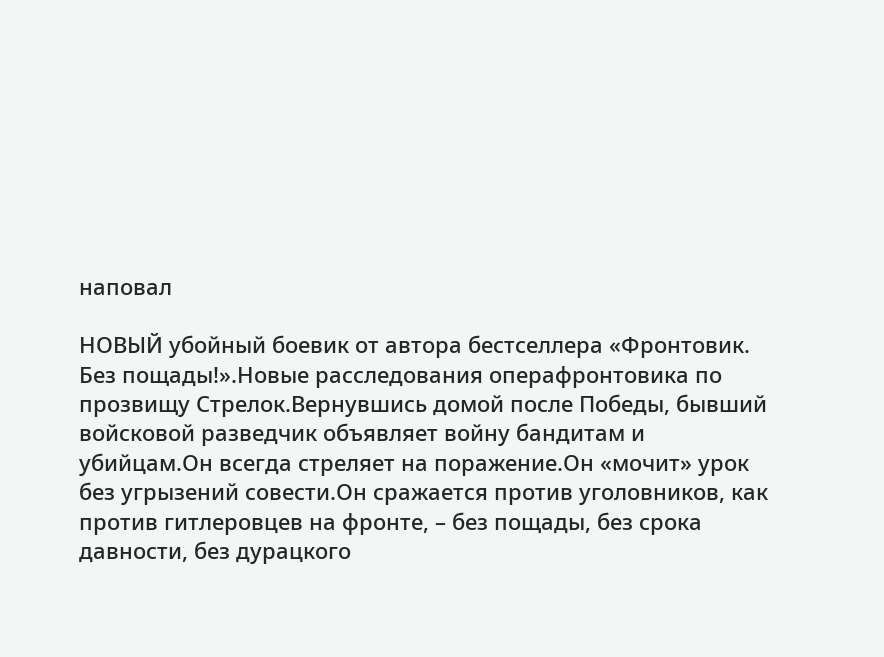наповал

НОВЫЙ убойный боевик от автора бестселлера «Фронтовик. Без пощады!».Новые расследования операфронтовика по прозвищу Стрелок.Вернувшись домой после Победы, бывший войсковой разведчик объявляет войну бандитам и убийцам.Он всегда стреляет на поражение.Он «мочит» урок без угрызений совести.Он сражается против уголовников, как против гитлеровцев на фронте, – без пощады, без срока давности, без дурацкого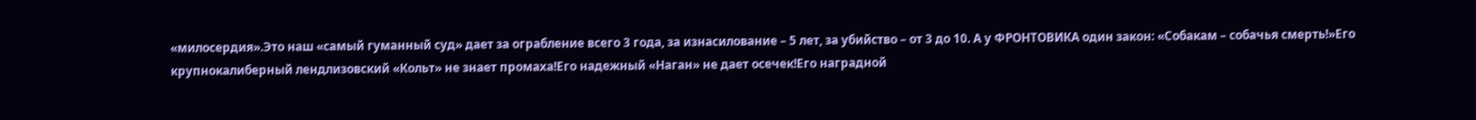«милосердия».Это наш «самый гуманный суд» дает за ограбление всего 3 года, за изнасилование – 5 лет, за убийство – от 3 до 10. А у ФРОНТОВИКА один закон: «Собакам – собачья смерть!»Его крупнокалиберный лендлизовский «Кольт» не знает промаха!Его надежный «Наган» не дает осечек!Его наградной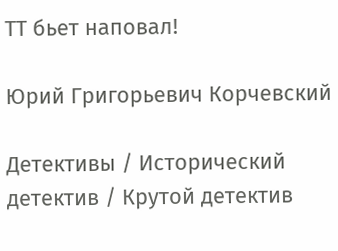ТТ бьет наповал!

Юрий Григорьевич Корчевский

Детективы / Исторический детектив / Крутой детектив